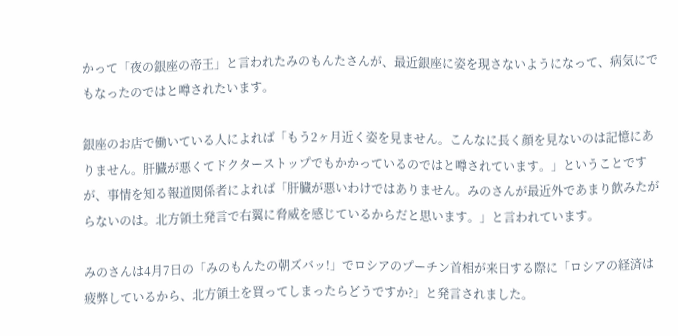かって「夜の銀座の帝王」と言われたみのもんたさんが、最近銀座に姿を現さないようになって、病気にでもなったのではと噂されたいます。

銀座のお店で働いている人によれば「もう2ヶ月近く姿を見ません。こんなに長く顔を見ないのは記憶にありません。肝臓が悪くてドクターストップでもかかっているのではと噂されています。」ということですが、事情を知る報道関係者によれば「肝臓が悪いわけではありません。みのさんが最近外であまり飲みたがらないのは。北方領土発言で右翼に脅威を感じているからだと思います。」と言われています。

みのさんは4月7日の「みのもんたの朝ズバッ!」でロシアのプーチン首相が来日する際に「ロシアの経済は疲弊しているから、北方領土を買ってしまったらどうですか?」と発言されました。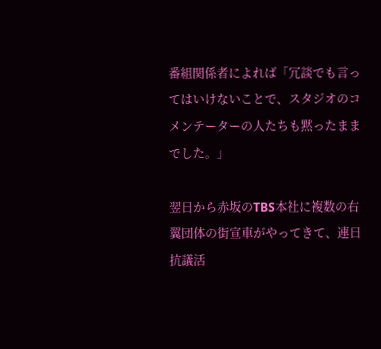番組関係者によれば「冗談でも言ってはいけないことで、スタジオのコメンテーターの人たちも黙ったままでした。」

翌日から赤坂のTBS本社に複数の右翼団体の街宣車がやってきて、連日抗議活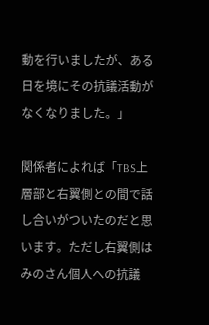動を行いましたが、ある日を境にその抗議活動がなくなりました。」

関係者によれば「TBS上層部と右翼側との間で話し合いがついたのだと思います。ただし右翼側はみのさん個人への抗議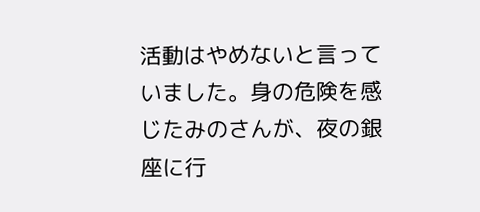活動はやめないと言っていました。身の危険を感じたみのさんが、夜の銀座に行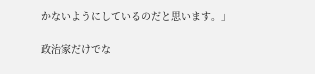かないようにしているのだと思います。」

政治家だけでな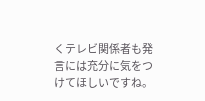くテレビ関係者も発言には充分に気をつけてほしいですね。